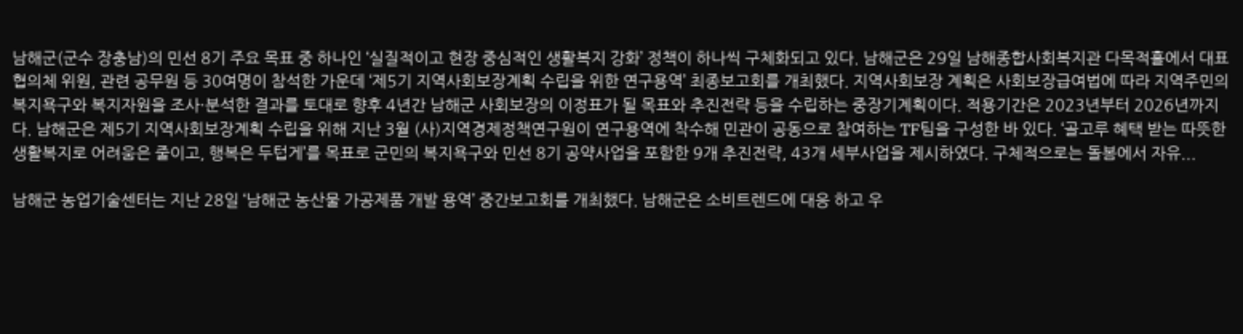남해군(군수 장충남)의 민선 8기 주요 목표 중 하나인 ‘실질적이고 현장 중심적인 생활복지 강화’ 정책이 하나씩 구체화되고 있다. 남해군은 29일 남해종합사회복지관 다목적홀에서 대표협의체 위원, 관련 공무원 등 30여명이 참석한 가운데 ‘제5기 지역사회보장계획 수립을 위한 연구용역’ 최종보고회를 개최했다. 지역사회보장 계획은 사회보장급여법에 따라 지역주민의 복지욕구와 복지자원을 조사·분석한 결과를 토대로 향후 4년간 남해군 사회보장의 이정표가 될 목표와 추진전략 등을 수립하는 중장기계획이다. 적용기간은 2023년부터 2026년까지다. 남해군은 제5기 지역사회보장계획 수립을 위해 지난 3월 (사)지역경제정책연구원이 연구용역에 착수해 민관이 공동으로 참여하는 TF팀을 구성한 바 있다. ‘골고루 혜택 받는 따뜻한 생활복지로 어려움은 줄이고, 행복은 두텁게’를 목표로 군민의 복지욕구와 민선 8기 공약사업을 포함한 9개 추진전략, 43개 세부사업을 제시하였다. 구체적으로는 돌봄에서 자유...

남해군 농업기술센터는 지난 28일 ‘남해군 농산물 가공제품 개발 용역’ 중간보고회를 개최했다. 남해군은 소비트렌드에 대응 하고 우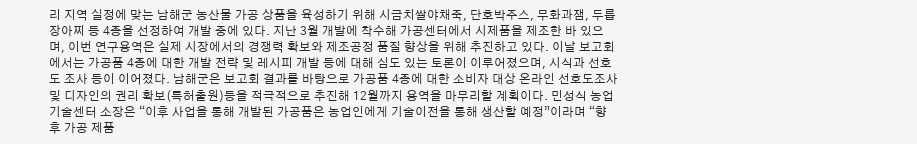리 지역 실정에 맞는 남해군 농산물 가공 상품을 육성하기 위해 시금치쌀야채죽, 단호박주스, 무화과잼, 두릅장아찌 등 4종을 선정하여 개발 중에 있다. 지난 3월 개발에 착수해 가공센터에서 시제품을 제조한 바 있으며, 이번 연구용역은 실제 시장에서의 경쟁력 확보와 제조공정 품질 향상을 위해 추진하고 있다. 이날 보고회에서는 가공품 4종에 대한 개발 전략 및 레시피 개발 등에 대해 심도 있는 토론이 이루어졌으며, 시식과 선호도 조사 등이 이어졌다. 남해군은 보고회 결과를 바탕으로 가공품 4종에 대한 소비자 대상 온라인 선호도조사 및 디자인의 권리 확보(특허출원)등을 적극적으로 추진해 12월까지 용역을 마무리할 계획이다. 민성식 농업기술센터 소장은 “이후 사업을 통해 개발된 가공품은 농업인에게 기술이전을 통해 생산할 예정”이라며 “향후 가공 제품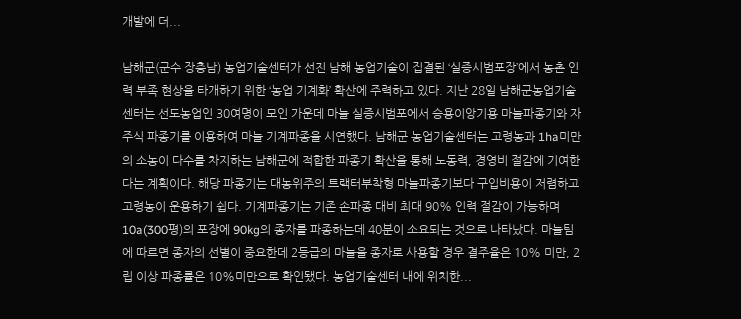개발에 더...

남해군(군수 장충남) 농업기술센터가 선진 남해 농업기술이 집결된 ‘실증시범포장’에서 농촌 인력 부족 현상을 타개하기 위한 ‘농업 기계화’ 확산에 주력하고 있다. 지난 28일 남해군농업기술센터는 선도농업인 30여명이 모인 가운데 마늘 실증시범포에서 승용이앙기용 마늘파종기와 자주식 파종기를 이용하여 마늘 기계파종을 시연했다. 남해군 농업기술센터는 고령농과 1ha미만의 소농이 다수를 차지하는 남해군에 적합한 파종기 확산을 통해 노동력, 경영비 절감에 기여한다는 계획이다. 해당 파종기는 대농위주의 트랙터부착형 마늘파종기보다 구입비용이 저렴하고 고령농이 운용하기 쉽다. 기계파종기는 기존 손파종 대비 최대 90% 인력 절감이 가능하며 10a(300평)의 포장에 90kg의 종자를 파종하는데 40분이 소요되는 것으로 나타났다. 마늘팀에 따르면 종자의 선별이 중요한데 2등급의 마늘을 종자로 사용할 경우 결주율은 10% 미만, 2립 이상 파종률은 10%미만으로 확인됐다. 농업기술센터 내에 위치한...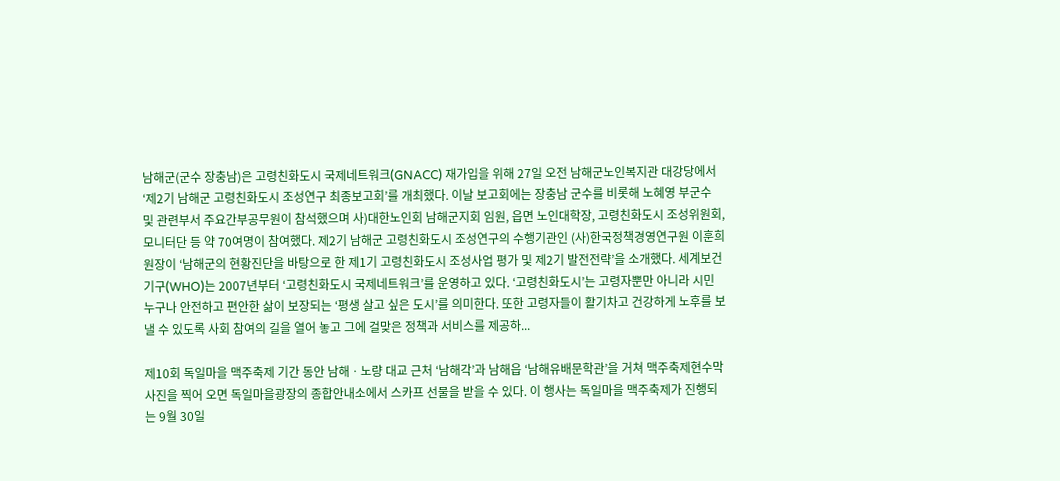남해군(군수 장충남)은 고령친화도시 국제네트워크(GNACC) 재가입을 위해 27일 오전 남해군노인복지관 대강당에서 ‘제2기 남해군 고령친화도시 조성연구 최종보고회’를 개최했다. 이날 보고회에는 장충남 군수를 비롯해 노혜영 부군수 및 관련부서 주요간부공무원이 참석했으며 사)대한노인회 남해군지회 임원, 읍면 노인대학장, 고령친화도시 조성위원회, 모니터단 등 약 70여명이 참여했다. 제2기 남해군 고령친화도시 조성연구의 수행기관인 (사)한국정책경영연구원 이훈희 원장이 ‘남해군의 현황진단을 바탕으로 한 제1기 고령친화도시 조성사업 평가 및 제2기 발전전략’을 소개했다. 세계보건기구(WHO)는 2007년부터 ‘고령친화도시 국제네트워크’를 운영하고 있다. ‘고령친화도시’는 고령자뿐만 아니라 시민 누구나 안전하고 편안한 삶이 보장되는 ‘평생 살고 싶은 도시’를 의미한다. 또한 고령자들이 활기차고 건강하게 노후를 보낼 수 있도록 사회 참여의 길을 열어 놓고 그에 걸맞은 정책과 서비스를 제공하...

제10회 독일마을 맥주축제 기간 동안 남해ㆍ노량 대교 근처 ‘남해각’과 남해읍 ‘남해유배문학관’을 거쳐 맥주축제현수막 사진을 찍어 오면 독일마을광장의 종합안내소에서 스카프 선물을 받을 수 있다. 이 행사는 독일마을 맥주축제가 진행되는 9월 30일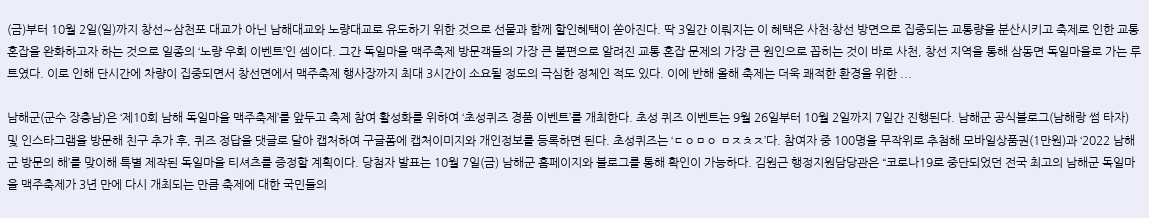(금)부터 10월 2일(일)까지 창선∼삼천포 대교가 아닌 남해대교와 노량대교로 유도하기 위한 것으로 선물과 함께 할인혜택이 쏟아진다. 딱 3일간 이뤄지는 이 혜택은 사천·창선 방면으로 집중되는 교통량을 분산시키고 축제로 인한 교통 혼잡을 완화하고자 하는 것으로 일종의 ‘노량 우회 이벤트’인 셈이다. 그간 독일마을 맥주축제 방문객들의 가장 큰 불편으로 알려진 교통 혼잡 문제의 가장 큰 원인으로 꼽히는 것이 바로 사천, 창선 지역을 통해 삼동면 독일마을로 가는 루트였다. 이로 인해 단시간에 차량이 집중되면서 창선면에서 맥주축제 행사장까지 최대 3시간이 소요될 정도의 극심한 정체인 적도 있다. 이에 반해 올해 축제는 더욱 쾌적한 환경을 위한 ...

남해군(군수 장충남)은 ‘제10회 남해 독일마을 맥주축제’를 앞두고 축제 참여 활성화를 위하여 ‘초성퀴즈 경품 이벤트’를 개최한다. 초성 퀴즈 이벤트는 9월 26일부터 10월 2일까지 7일간 진행된다. 남해군 공식블로그(남해랑 썸 타자) 및 인스타그램을 방문해 친구 추가 후, 퀴즈 정답을 댓글로 달아 캡처하여 구글폼에 캡처이미지와 개인정보를 등록하면 된다. 초성퀴즈는 ‘ㄷㅇㅁㅇ ㅁㅈㅊㅈ’다. 참여자 중 100명을 무작위로 추첨해 모바일상품권(1만원)과 ‘2022 남해군 방문의 해’를 맞이해 특별 제작된 독일마을 티셔츠를 증정할 계획이다. 당첨자 발표는 10월 7일(금) 남해군 홈페이지와 블로그를 통해 확인이 가능하다. 김원근 행정지원담당관은 “코로나19로 중단되었던 전국 최고의 남해군 독일마을 맥주축제가 3년 만에 다시 개최되는 만큼 축제에 대한 국민들의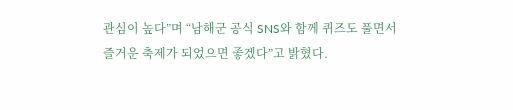관심이 높다”며 “남해군 공식 SNS와 함께 퀴즈도 풀면서 즐거운 축제가 되었으면 좋겠다”고 밝혔다.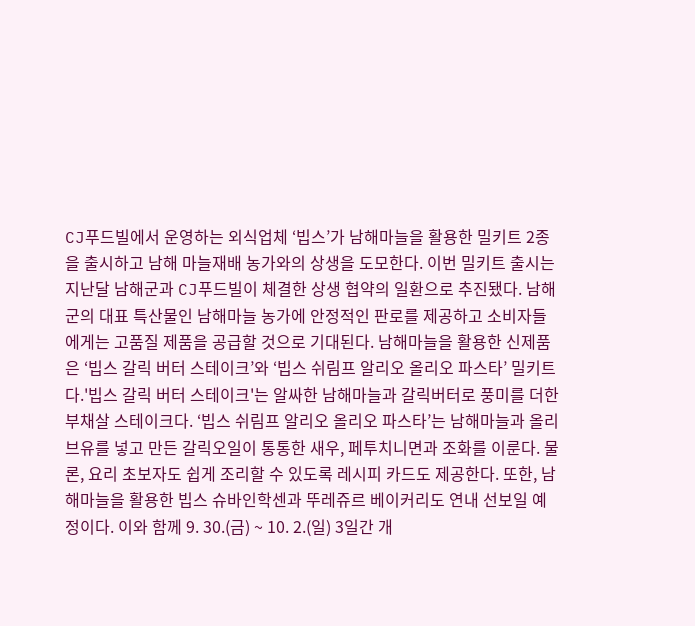CJ푸드빌에서 운영하는 외식업체 ‘빕스’가 남해마늘을 활용한 밀키트 2종을 출시하고 남해 마늘재배 농가와의 상생을 도모한다. 이번 밀키트 출시는 지난달 남해군과 CJ푸드빌이 체결한 상생 협약의 일환으로 추진됐다. 남해군의 대표 특산물인 남해마늘 농가에 안정적인 판로를 제공하고 소비자들에게는 고품질 제품을 공급할 것으로 기대된다. 남해마늘을 활용한 신제품은 ‘빕스 갈릭 버터 스테이크’와 ‘빕스 쉬림프 알리오 올리오 파스타’ 밀키트다.'빕스 갈릭 버터 스테이크'는 알싸한 남해마늘과 갈릭버터로 풍미를 더한 부채살 스테이크다. ‘빕스 쉬림프 알리오 올리오 파스타’는 남해마늘과 올리브유를 넣고 만든 갈릭오일이 통통한 새우, 페투치니면과 조화를 이룬다. 물론, 요리 초보자도 쉽게 조리할 수 있도록 레시피 카드도 제공한다. 또한, 남해마늘을 활용한 빕스 슈바인학센과 뚜레쥬르 베이커리도 연내 선보일 예정이다. 이와 함께 9. 30.(금) ~ 10. 2.(일) 3일간 개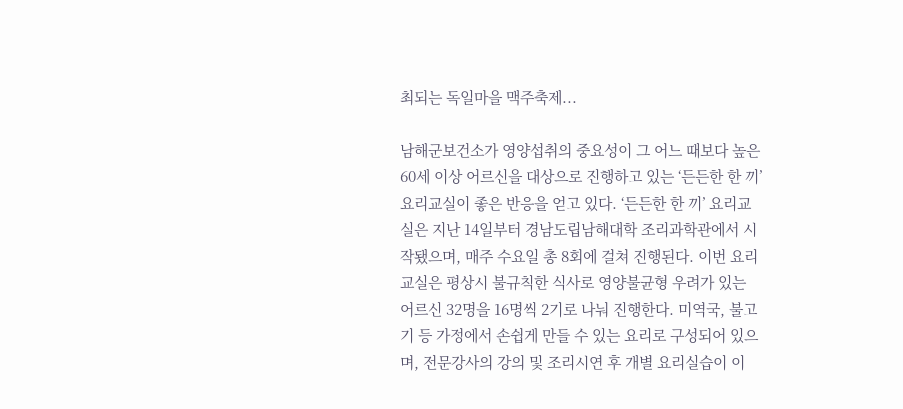최되는 독일마을 맥주축제...

남해군보건소가 영양섭취의 중요성이 그 어느 때보다 높은 60세 이상 어르신을 대상으로 진행하고 있는 ‘든든한 한 끼’ 요리교실이 좋은 반응을 얻고 있다. ‘든든한 한 끼’ 요리교실은 지난 14일부터 경남도립남해대학 조리과학관에서 시작됐으며, 매주 수요일 총 8회에 걸쳐 진행된다. 이번 요리교실은 평상시 불규칙한 식사로 영양불균형 우려가 있는 어르신 32명을 16명씩 2기로 나눠 진행한다. 미역국, 불고기 등 가정에서 손쉽게 만들 수 있는 요리로 구성되어 있으며, 전문강사의 강의 및 조리시연 후 개별 요리실습이 이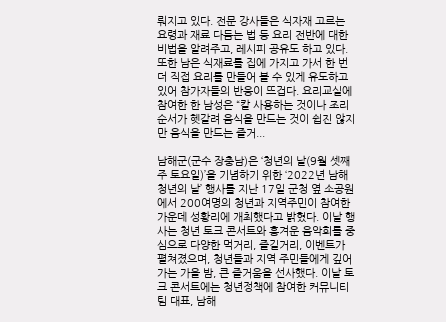뤄지고 있다. 전문 강사들은 식자재 고르는 요령과 재료 다듬는 법 등 요리 전반에 대한 비법을 알려주고, 레시피 공유도 하고 있다. 또한 남은 식재료를 집에 가지고 가서 한 번 더 직접 요리를 만들어 볼 수 있게 유도하고 있어 참가자들의 반응이 뜨겁다. 요리교실에 참여한 한 남성은 “칼 사용하는 것이나 조리순서가 헷갈려 음식을 만드는 것이 쉽진 않지만 음식을 만드는 즐거...

남해군(군수 장충남)은 ‘청년의 날(9월 셋째주 토요일)’을 기념하기 위한 ‘2022년 남해청년의 날’ 행사를 지난 17일 군청 옆 소공원에서 200여명의 청년과 지역주민이 참여한 가운데 성황리에 개최했다고 밝혔다. 이날 행사는 청년 토크 콘서트와 흥겨운 음악회를 중심으로 다양한 먹거리, 즐길거리, 이벤트가 펼쳐졌으며, 청년들과 지역 주민들에게 깊어가는 가을 밤, 큰 즐거움을 선사했다. 이날 토크 콘서트에는 청년정책에 참여한 커뮤니티 팀 대표, 남해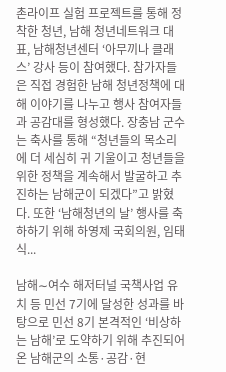촌라이프 실험 프로젝트를 통해 정착한 청년, 남해 청년네트워크 대표, 남해청년센터 ‘아무끼나 클래스’ 강사 등이 참여했다. 참가자들은 직접 경험한 남해 청년정책에 대해 이야기를 나누고 행사 참여자들과 공감대를 형성했다. 장충남 군수는 축사를 통해 “청년들의 목소리에 더 세심히 귀 기울이고 청년들을 위한 정책을 계속해서 발굴하고 추진하는 남해군이 되겠다”고 밝혔다. 또한 ‘남해청년의 날’ 행사를 축하하기 위해 하영제 국회의원, 임태식...

남해∼여수 해저터널 국책사업 유치 등 민선 7기에 달성한 성과를 바탕으로 민선 8기 본격적인 ‘비상하는 남해’로 도약하기 위해 추진되어 온 남해군의 소통·공감·현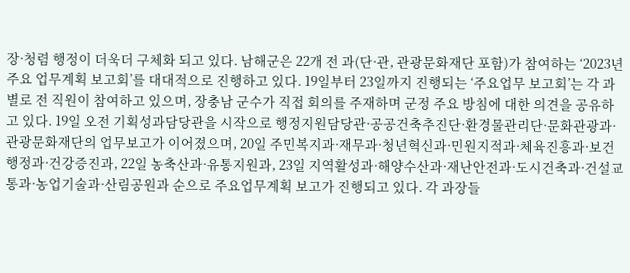장·청렴 행정이 더욱더 구체화 되고 있다. 남해군은 22개 전 과(단·관, 관광문화재단 포함)가 참여하는 ‘2023년 주요 업무계획 보고회’를 대대적으로 진행하고 있다. 19일부터 23일까지 진행되는 ‘주요업무 보고회’는 각 과별로 전 직원이 참여하고 있으며, 장충남 군수가 직접 회의를 주재하며 군정 주요 방침에 대한 의견을 공유하고 있다. 19일 오전 기획성과담당관을 시작으로 행정지원담당관·공공건축추진단·환경물관리단·문화관광과·관광문화재단의 업무보고가 이어졌으며, 20일 주민복지과·재무과·청년혁신과·민원지적과·체육진흥과·보건행정과·건강증진과, 22일 농축산과·유통지원과, 23일 지역활성과·해양수산과·재난안전과·도시건축과·건설교통과·농업기술과·산림공원과 순으로 주요업무계획 보고가 진행되고 있다. 각 과장들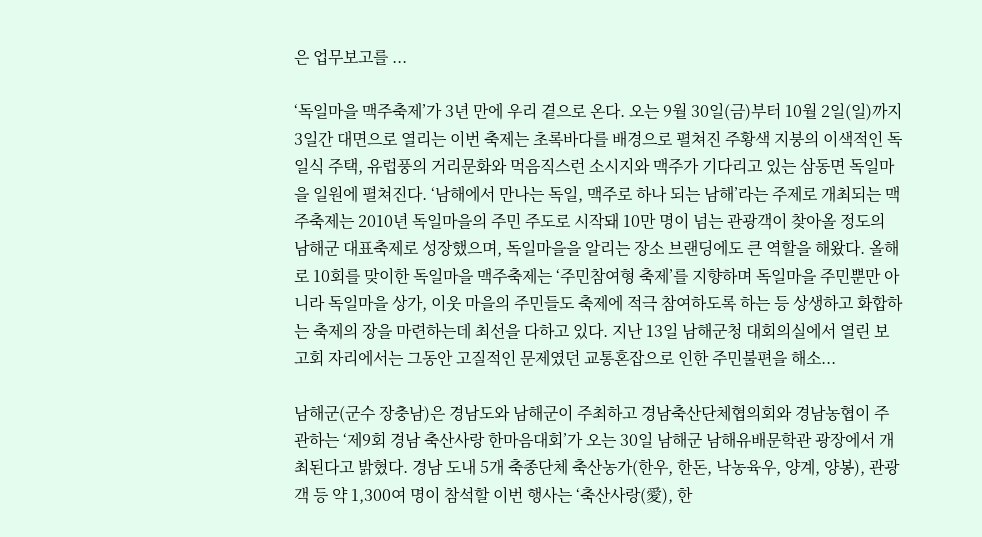은 업무보고를 ...

‘독일마을 맥주축제’가 3년 만에 우리 곁으로 온다. 오는 9월 30일(금)부터 10월 2일(일)까지 3일간 대면으로 열리는 이번 축제는 초록바다를 배경으로 펼쳐진 주황색 지붕의 이색적인 독일식 주택, 유럽풍의 거리문화와 먹음직스런 소시지와 맥주가 기다리고 있는 삼동면 독일마을 일원에 펼쳐진다. ‘남해에서 만나는 독일, 맥주로 하나 되는 남해’라는 주제로 개최되는 맥주축제는 2010년 독일마을의 주민 주도로 시작돼 10만 명이 넘는 관광객이 찾아올 정도의 남해군 대표축제로 성장했으며, 독일마을을 알리는 장소 브랜딩에도 큰 역할을 해왔다. 올해로 10회를 맞이한 독일마을 맥주축제는 ‘주민참여형 축제’를 지향하며 독일마을 주민뿐만 아니라 독일마을 상가, 이웃 마을의 주민들도 축제에 적극 참여하도록 하는 등 상생하고 화합하는 축제의 장을 마련하는데 최선을 다하고 있다. 지난 13일 남해군청 대회의실에서 열린 보고회 자리에서는 그동안 고질적인 문제였던 교통혼잡으로 인한 주민불편을 해소...

남해군(군수 장충남)은 경남도와 남해군이 주최하고 경남축산단체협의회와 경남농협이 주관하는 ‘제9회 경남 축산사랑 한마음대회’가 오는 30일 남해군 남해유배문학관 광장에서 개최된다고 밝혔다. 경남 도내 5개 축종단체 축산농가(한우, 한돈, 낙농육우, 양계, 양봉), 관광객 등 약 1,300여 명이 참석할 이번 행사는 ‘축산사랑(愛), 한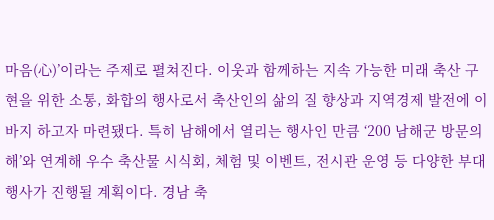마음(心)’이라는 주제로 펼쳐진다. 이웃과 함께하는 지속 가능한 미래 축산 구현을 위한 소통, 화합의 행사로서 축산인의 삶의 질 향상과 지역경제 발전에 이바지 하고자 마련됐다. 특히 남해에서 열리는 행사인 만큼 ‘200 남해군 방문의 해’와 연계해 우수 축산물 시식회, 체험 및 이벤트, 전시관 운영 등 다양한 부대행사가 진행될 계획이다. 경남 축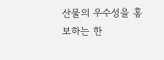산물의 우수성을 홍보하는 한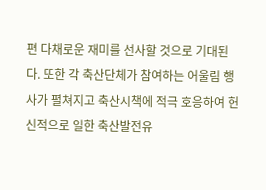편 다채로운 재미를 선사할 것으로 기대된다. 또한 각 축산단체가 참여하는 어울림 행사가 펼쳐지고 축산시책에 적극 호응하여 헌신적으로 일한 축산발전유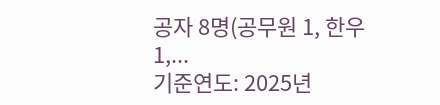공자 8명(공무원 1, 한우 1,...
기준연도: 2025년